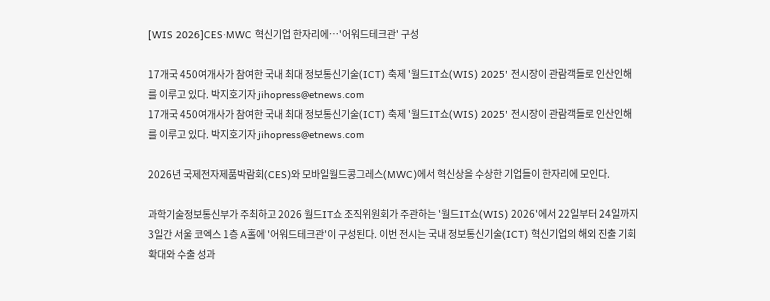[WIS 2026]CES·MWC 혁신기업 한자리에…'어워드테크관' 구성

17개국 450여개사가 참여한 국내 최대 정보통신기술(ICT) 축제 '월드IT쇼(WIS) 2025' 전시장이 관람객들로 인산인해를 이루고 있다. 박지호기자 jihopress@etnews.com
17개국 450여개사가 참여한 국내 최대 정보통신기술(ICT) 축제 '월드IT쇼(WIS) 2025' 전시장이 관람객들로 인산인해를 이루고 있다. 박지호기자 jihopress@etnews.com

2026년 국제전자제품박람회(CES)와 모바일월드콩그레스(MWC)에서 혁신상을 수상한 기업들이 한자리에 모인다.

과학기술정보통신부가 주최하고 2026 월드IT쇼 조직위원회가 주관하는 '월드IT쇼(WIS) 2026'에서 22일부터 24일까지 3일간 서울 코엑스 1층 A홀에 '어워드테크관'이 구성된다. 이번 전시는 국내 정보통신기술(ICT) 혁신기업의 해외 진출 기회 확대와 수출 성과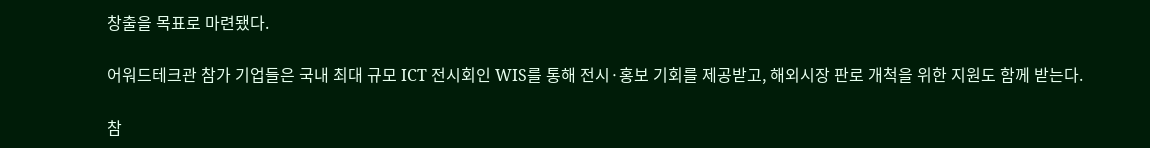창출을 목표로 마련됐다.

어워드테크관 참가 기업들은 국내 최대 규모 ICT 전시회인 WIS를 통해 전시·홍보 기회를 제공받고, 해외시장 판로 개척을 위한 지원도 함께 받는다.

참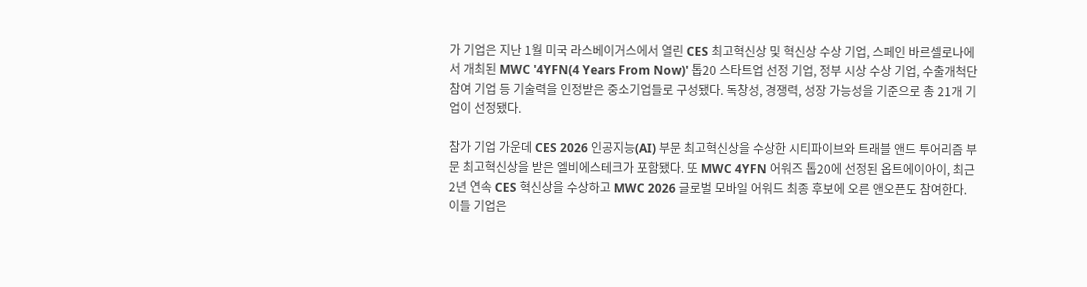가 기업은 지난 1월 미국 라스베이거스에서 열린 CES 최고혁신상 및 혁신상 수상 기업, 스페인 바르셀로나에서 개최된 MWC '4YFN(4 Years From Now)' 톱20 스타트업 선정 기업, 정부 시상 수상 기업, 수출개척단 참여 기업 등 기술력을 인정받은 중소기업들로 구성됐다. 독창성, 경쟁력, 성장 가능성을 기준으로 총 21개 기업이 선정됐다.

참가 기업 가운데 CES 2026 인공지능(AI) 부문 최고혁신상을 수상한 시티파이브와 트래블 앤드 투어리즘 부문 최고혁신상을 받은 엘비에스테크가 포함됐다. 또 MWC 4YFN 어워즈 톱20에 선정된 옵트에이아이, 최근 2년 연속 CES 혁신상을 수상하고 MWC 2026 글로벌 모바일 어워드 최종 후보에 오른 앤오픈도 참여한다. 이들 기업은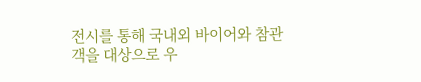전시를 통해 국내외 바이어와 참관객을 대상으로 우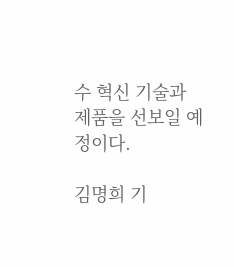수 혁신 기술과 제품을 선보일 예정이다.

김명희 기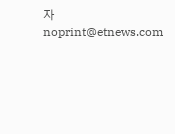자 noprint@etnews.com